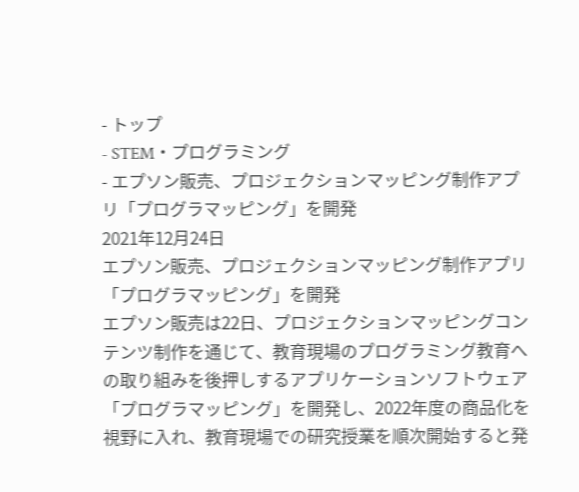- トップ
- STEM・プログラミング
- エプソン販売、プロジェクションマッピング制作アプリ「プログラマッピング」を開発
2021年12月24日
エプソン販売、プロジェクションマッピング制作アプリ「プログラマッピング」を開発
エプソン販売は22日、プロジェクションマッピングコンテンツ制作を通じて、教育現場のプログラミング教育への取り組みを後押しするアプリケーションソフトウェア「プログラマッピング」を開発し、2022年度の商品化を視野に入れ、教育現場での研究授業を順次開始すると発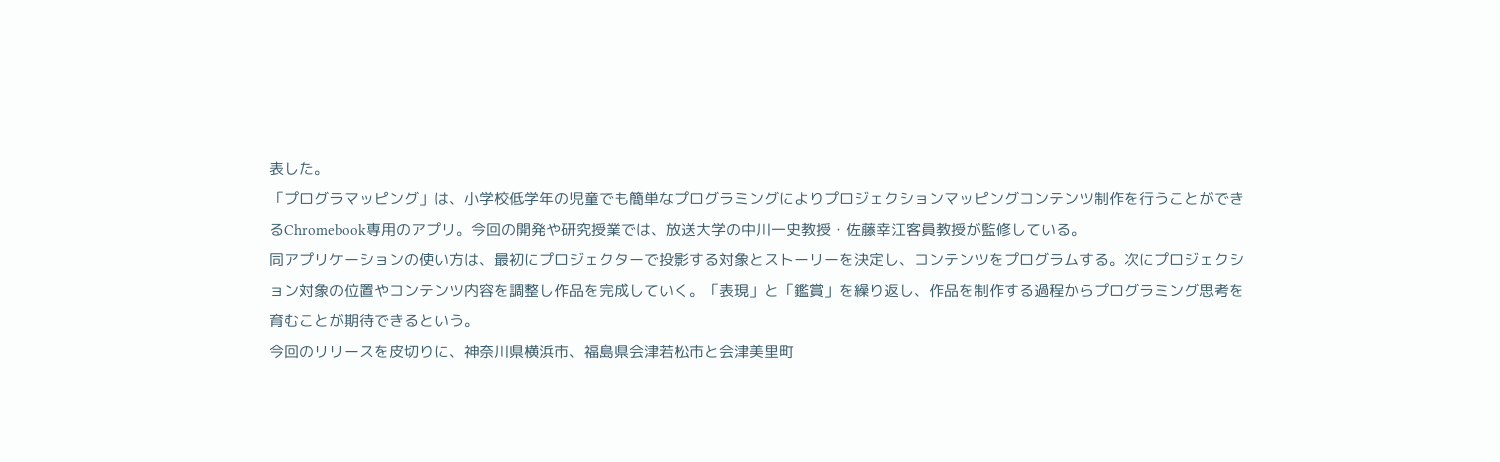表した。
「プログラマッピング」は、小学校低学年の児童でも簡単なプログラミングによりプロジェクションマッピングコンテンツ制作を行うことができるChromebook専用のアプリ。今回の開発や研究授業では、放送大学の中川一史教授・佐藤幸江客員教授が監修している。
同アプリケーションの使い方は、最初にプロジェクターで投影する対象とストーリーを決定し、コンテンツをプログラムする。次にプロジェクション対象の位置やコンテンツ内容を調整し作品を完成していく。「表現」と「鑑賞」を繰り返し、作品を制作する過程からプログラミング思考を育むことが期待できるという。
今回のリリースを皮切りに、神奈川県横浜市、福島県会津若松市と会津美里町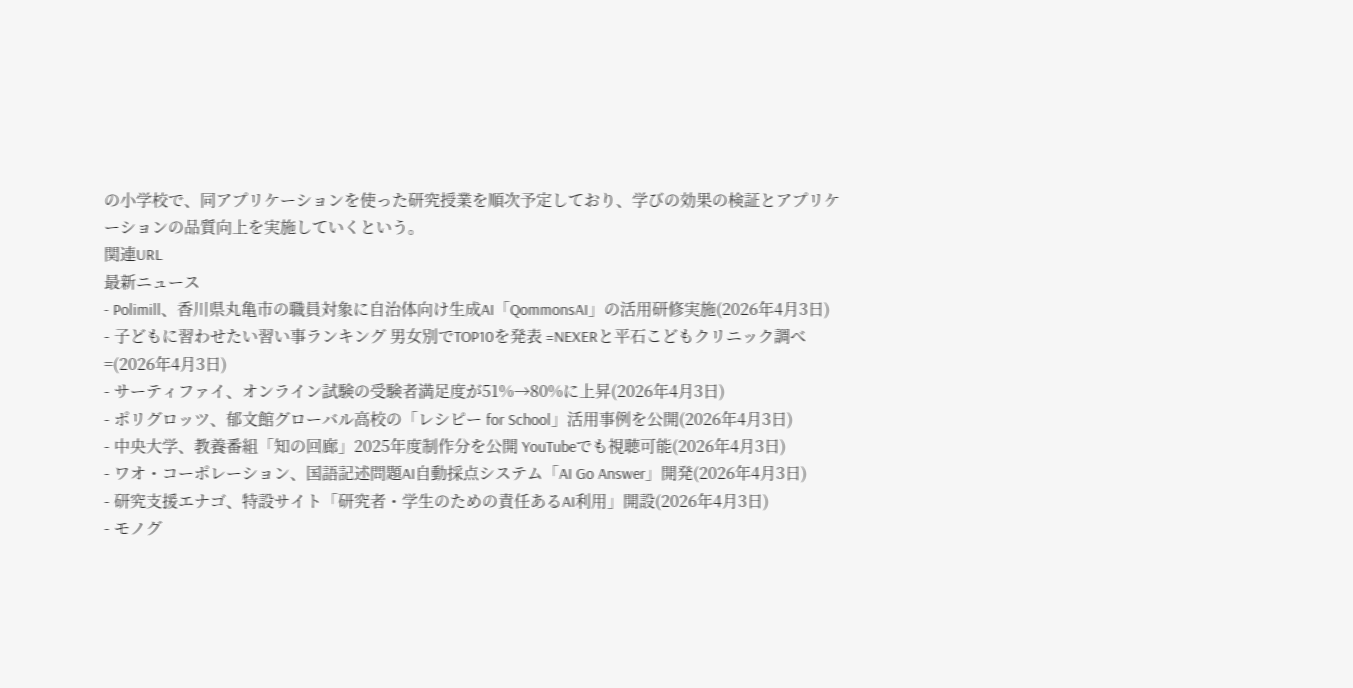の小学校で、同アプリケーションを使った研究授業を順次予定しており、学びの効果の検証とアプリケーションの品質向上を実施していくという。
関連URL
最新ニュース
- Polimill、香川県丸亀市の職員対象に自治体向け生成AI「QommonsAI」の活用研修実施(2026年4月3日)
- 子どもに習わせたい習い事ランキング 男女別でTOP10を発表 =NEXERと平石こどもクリニック調べ=(2026年4月3日)
- サーティファイ、オンライン試験の受験者満足度が51%→80%に上昇(2026年4月3日)
- ポリグロッツ、郁文館グローバル高校の「レシピー for School」活用事例を公開(2026年4月3日)
- 中央大学、教養番組「知の回廊」2025年度制作分を公開 YouTubeでも視聴可能(2026年4月3日)
- ワオ・コーポレーション、国語記述問題AI自動採点システム「AI Go Answer」開発(2026年4月3日)
- 研究支援エナゴ、特設サイト「研究者・学生のための責任あるAI利用」開設(2026年4月3日)
- モノグ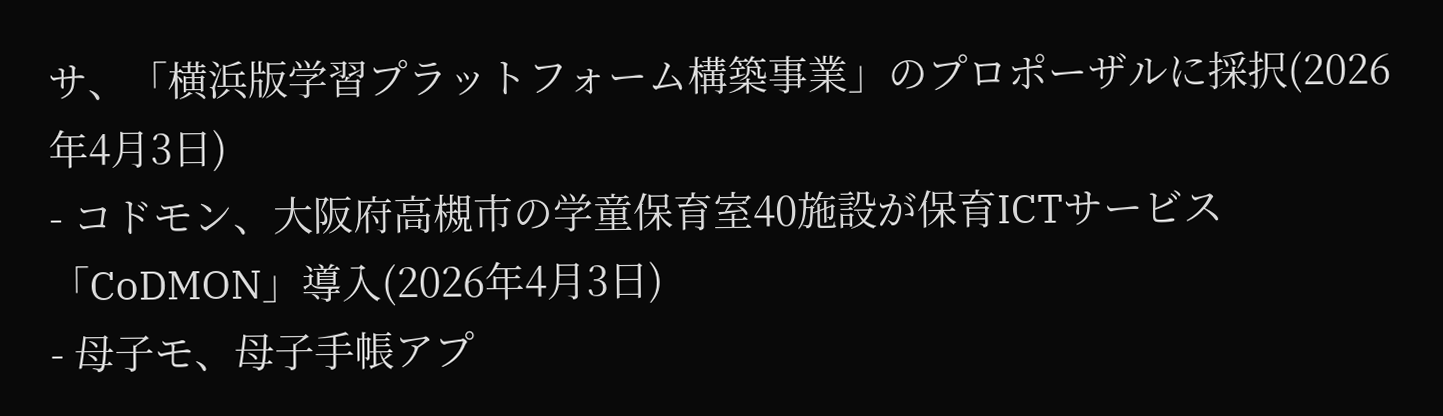サ、「横浜版学習プラットフォーム構築事業」のプロポーザルに採択(2026年4月3日)
- コドモン、大阪府高槻市の学童保育室40施設が保育ICTサービス「CoDMON」導入(2026年4月3日)
- 母子モ、母子手帳アプ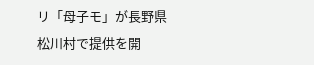リ「母子モ」が長野県松川村で提供を開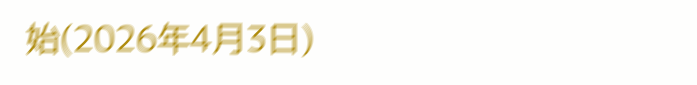始(2026年4月3日)